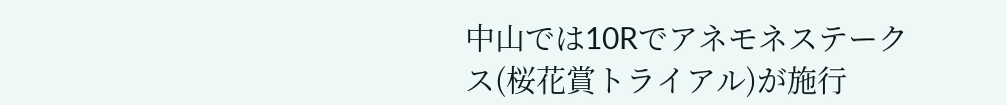中山では10Rでアネモネステークス(桜花賞トライアル)が施行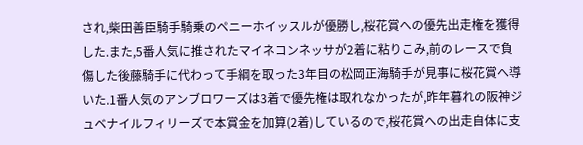され,柴田善臣騎手騎乗のペニーホイッスルが優勝し,桜花賞への優先出走権を獲得した.また,5番人気に推されたマイネコンネッサが2着に粘りこみ,前のレースで負傷した後藤騎手に代わって手綱を取った3年目の松岡正海騎手が見事に桜花賞へ導いた.1番人気のアンブロワーズは3着で優先権は取れなかったが,昨年暮れの阪神ジュベナイルフィリーズで本賞金を加算(2着)しているので,桜花賞への出走自体に支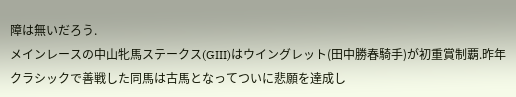障は無いだろう.
メインレースの中山牝馬ステークス(GIII)はウイングレット(田中勝春騎手)が初重賞制覇.昨年クラシックで善戦した同馬は古馬となってついに悲願を達成し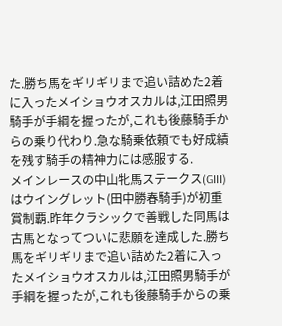た.勝ち馬をギリギリまで追い詰めた2着に入ったメイショウオスカルは,江田照男騎手が手綱を握ったが,これも後藤騎手からの乗り代わり.急な騎乗依頼でも好成績を残す騎手の精神力には感服する.
メインレースの中山牝馬ステークス(GIII)はウイングレット(田中勝春騎手)が初重賞制覇.昨年クラシックで善戦した同馬は古馬となってついに悲願を達成した.勝ち馬をギリギリまで追い詰めた2着に入ったメイショウオスカルは,江田照男騎手が手綱を握ったが,これも後藤騎手からの乗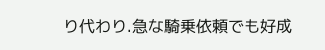り代わり.急な騎乗依頼でも好成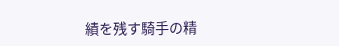績を残す騎手の精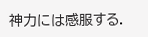神力には感服する.